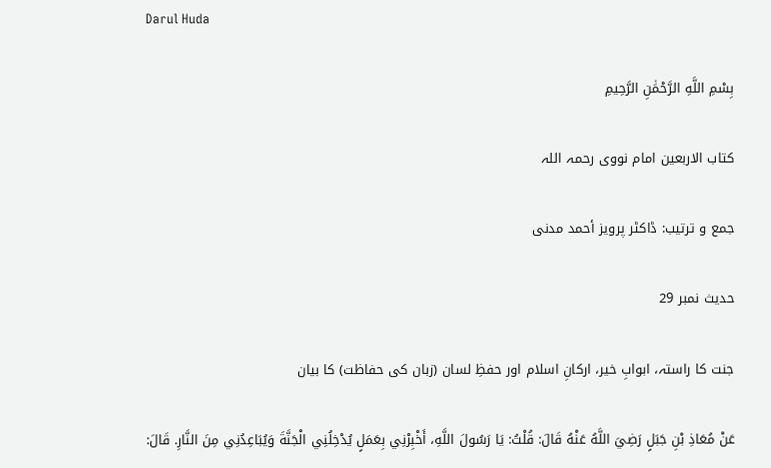Darul Huda

بِسْمِ اللَّهِ الرَّحْمَٰنِ الرَّحِيمِ

کتاب الاربعین امام نووی رحمہ اللہ

جمع و ترتیب: ڈاکٹر پرویز أحمد مدنی

حدیث نمبر 29

جنت کا راستہ، ابوابِ خیر، ارکانِ اسلام اور حفظِ لسان (زبان کی حفاظت) کا بیان

عَنْ مُعَاذِ بْنِ جَبَلٍ رَضِيَ اللَّهُ عَنْهُ قَالَ: قُلْتُ: يَا رَسُولَ اللَّهِ، أَخْبِرْنِي بِعَمَلٍ يُدْخِلُنِي الْجَنَّةَ وَيُبَاعِدُنِي مِنَ النَّارِ. قَالَ: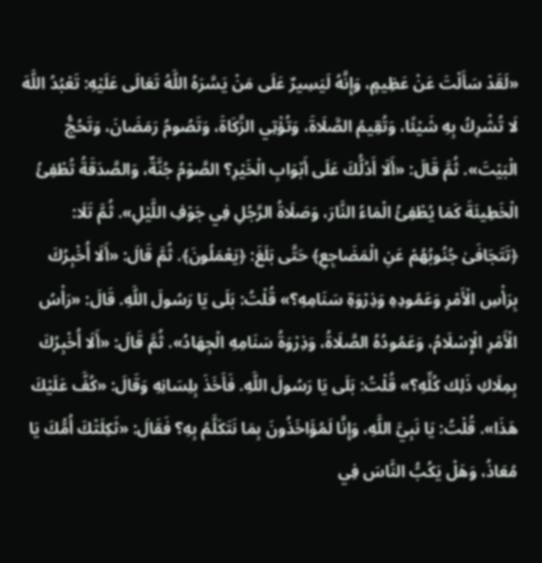«لَقَدْ سَأَلْتَ عَنْ عَظِيمٍ، وَإِنَّهُ لَيَسِيرٌ عَلَى مَنْ يَسَّرَهُ اللَّهُ تَعَالَى عَلَيْهِ: تَعْبُدُ اللَّهَ لَا تُشْرِكُ بِهِ شَيْئًا، وَتُقِيمُ الصَّلَاةَ، وَتُؤْتِي الزَّكَاةَ، وَتَصُومُ رَمَضَانَ، وَتَحُجُّ الْبَيْتَ». ثُمَّ قَالَ: «أَلَا أَدُلُّكَ عَلَى أَبْوَابِ الْخَيْرِ؟ الصَّوْمُ جُنَّةٌ، وَالصَّدَقَةُ تُطْفِئُ الْخَطِيئَةَ كَمَا يُطْفِئُ الْمَاءُ النَّارَ، وَصَلَاةُ الرَّجُلِ فِي جَوْفِ اللَّيْلِ». ثُمَّ تَلَا: ﴿تَتَجَافَىٰ جُنُوبُهُمْ عَنِ الْمَضَاجِعِ﴾ حَتَّى بَلَغَ: ﴿يَعْمَلُونَ﴾. ثُمَّ قَالَ: «أَلَا أُخْبِرُكَ بِرَأْسِ الْأَمْرِ وَعَمُودِهِ وَذِرْوَةِ سَنَامِهِ؟» قُلْتُ: بَلَى يَا رَسُولَ اللَّهِ. قَالَ: «رَأْسُ الْأَمْرِ الْإِسْلَامُ، وَعَمُودُهُ الصَّلَاةُ، وَذِرْوَةُ سَنَامِهِ الْجِهَادُ». ثُمَّ قَالَ: «أَلَا أُخْبِرُكَ بِمِلَاكِ ذَلِك كُلِّهِ؟» قُلْتُ: بَلَى يَا رَسُولَ اللَّهِ. فَأَخَذَ بِلِسَانِهِ وَقَالَ: «كُفَّ عَلَيْكَ هَذَا». قُلْتُ: يَا نَبِيَّ اللَّهِ، وَإِنَّا لَمُؤَاخَذُونَ بِمَا نَتَكَلَّمُ بِهِ؟ فَقَالَ: «ثَكِلَتْكَ أُمُّكَ يَا مُعَاذُ، وَهَلْ يَكُبُّ النَّاسَ فِي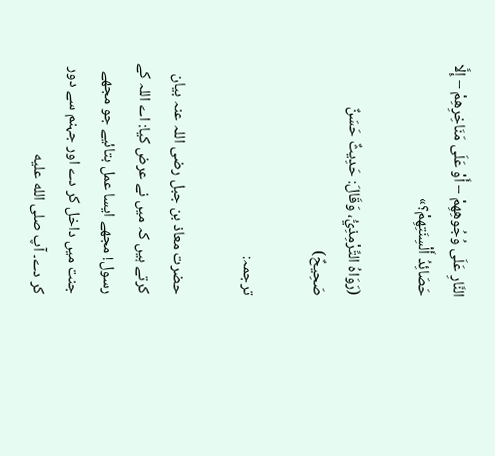النَّارِ عَلَى وُجُوهِهِمْ – أَوْ عَلَى مَنَاخِرِهِمْ – إِلَّا حَصَائِدُ أَلْسِنَتِهِمْ؟»

(رَوَاهُ التِّرْمِذِيُّ، وَقَالَ: حَدِيثٌ حَسَنٌ صَحِيحٌ)

ترجمہ:

حضرت معاذ بن جبل رضی اللہ عنہ بیان کرتے ہیں کہ میں نے عرض کیا: اے اللہ کے رسول! مجھے ایسا عمل بتائیے جو مجھے جنت میں داخل کر دے اور جہنم سے دور کر دے۔ آپ صلى الله عليه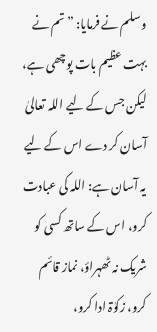وسلم نے فرمایا: ”تم نے بہت عظیم بات پوچھی ہے، لیکن جس کے لیے اللہ تعالیٰ آسان کر دے اس کے لیے یہ آسان ہے: اللہ کی عبادت کرو، اس کے ساتھ کسی کو شریک نہ ٹھہراؤ، نماز قائم کرو، زکوٰۃ ادا کرو،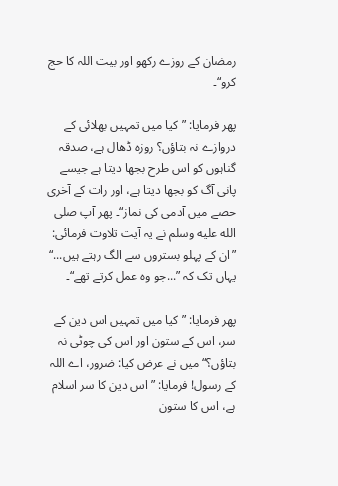رمضان کے روزے رکھو اور بیت اللہ کا حج کرو“۔

پھر فرمایا: ”کیا میں تمہیں بھلائی کے دروازے نہ بتاؤں؟ روزہ ڈھال ہے، صدقہ گناہوں کو اس طرح بجھا دیتا ہے جیسے پانی آگ کو بجھا دیتا ہے، اور رات کے آخری حصے میں آدمی کی نماز“۔ پھر آپ صلى الله عليه وسلم نے یہ آیت تلاوت فرمائی: ”ان کے پہلو بستروں سے الگ رہتے ہیں...“ یہاں تک کہ ”...جو وہ عمل کرتے تھے“۔

پھر فرمایا: ”کیا میں تمہیں اس دین کے سر، اس کے ستون اور اس کی چوٹی نہ بتاؤں؟“ میں نے عرض کیا: ضرور، اے اللہ کے رسول! فرمایا: ”اس دین کا سر اسلام ہے، اس کا ستون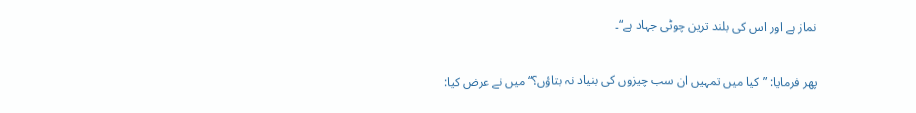نماز ہے اور اس کی بلند ترین چوٹی جہاد ہے“۔

پھر فرمایا: ”کیا میں تمہیں ان سب چیزوں کی بنیاد نہ بتاؤں؟“ میں نے عرض کیا: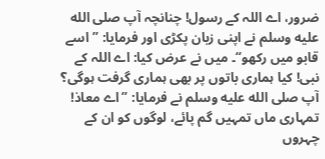ضرور، اے اللہ کے رسول! چنانچہ آپ صلى الله عليه وسلم نے اپنی زبان پکڑی اور فرمایا: ”اسے قابو میں رکھو“۔ میں نے عرض کیا: اے اللہ کے نبی! کیا ہماری باتوں پر بھی ہماری گرفت ہوگی؟ آپ صلى الله عليه وسلم نے فرمایا: ”اے معاذ! تمہاری ماں تمہیں گم پائے، لوگوں کو ان کے چہروں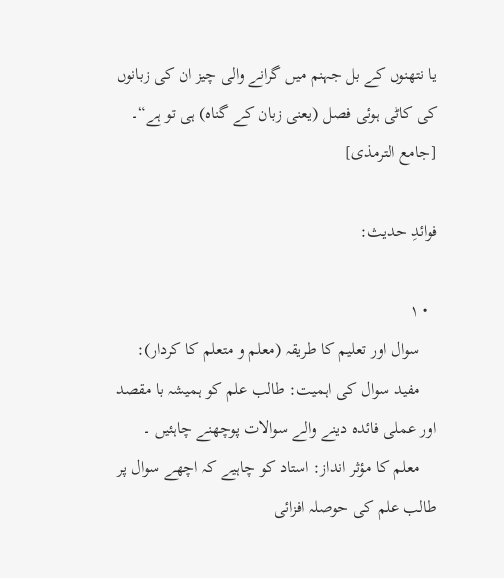یا نتھنوں کے بل جہنم میں گرانے والی چیز ان کی زبانوں کی کاٹی ہوئی فصل (یعنی زبان کے گناہ) ہی تو ہے“۔ [جامع الترمذی]

فوائدِ حدیث:

  • ۱
    سوال اور تعلیم کا طریقہ (معلم و متعلم کا کردار):
    مفید سوال کی اہمیت: طالب علم کو ہمیشہ با مقصد اور عملی فائدہ دینے والے سوالات پوچھنے چاہئیں ۔
    معلم کا مؤثر انداز: استاد کو چاہیے کہ اچھے سوال پر طالب علم کی حوصلہ افزائی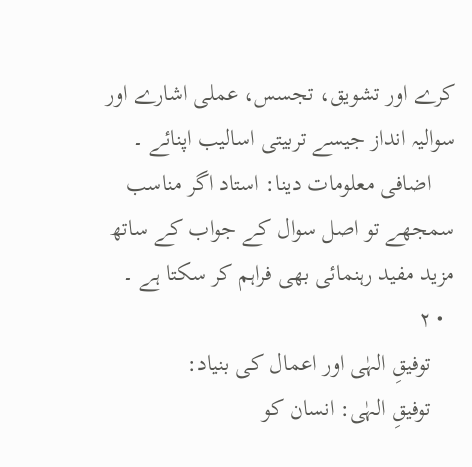کرے اور تشویق، تجسس، عملی اشارے اور سوالیہ انداز جیسے تربیتی اسالیب اپنائے ۔
    اضافی معلومات دینا: استاد اگر مناسب سمجھے تو اصل سوال کے جواب کے ساتھ مزید مفید رہنمائی بھی فراہم کر سکتا ہے ۔
  • ۲
    توفیقِ الہٰی اور اعمال کی بنیاد:
    توفیقِ الہٰی: انسان کو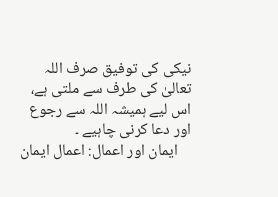نیکی کی توفیق صرف اللہ تعالیٰ کی طرف سے ملتی ہے، اس لیے ہمیشہ اللہ سے رجوع اور دعا کرنی چاہیے ۔
    ایمان اور اعمال: اعمال ایمان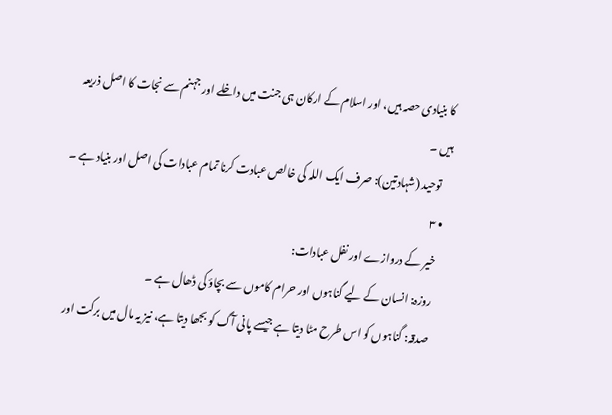کا بنیادی حصہ ہیں، اور اسلام کے ارکان ہی جنت میں داخلے اور جہنم سے نجات کا اصل ذریعہ ہیں ۔
    توحید (شہادتین): صرف ایک اللہ کی خالص عبادت کرنا تمام عبادات کی اصل اور بنیاد ہے ۔
  • ۳
    خیر کے دروازے اور نفل عبادات:
    روزہ: انسان کے لیے گناہوں اور حرام کاموں سے بچاؤ کی ڈھال ہے ۔
    صدقہ: گناہوں کو اس طرح مٹا دیتا ہے جیسے پانی آگ کو بجھا دیتا ہے، نیز یہ مال میں برکت اور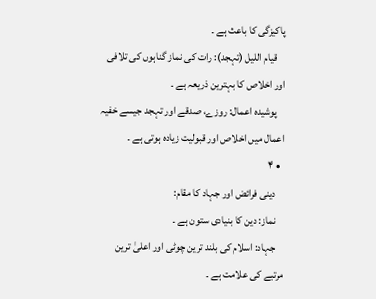پاکیزگی کا باعث ہے ۔
    قیام اللیل (تہجد): رات کی نماز گناہوں کی تلافی اور اخلاص کا بہترین ذریعہ ہے ۔
    پوشیدہ اعمال: روزے، صدقے اور تہجد جیسے خفیہ اعمال میں اخلاص اور قبولیت زیادہ ہوتی ہے ۔
  • ۴
    دینی فرائض اور جہاد کا مقام:
    نماز: دین کا بنیادی ستون ہے ۔
    جہاد: اسلام کی بلند ترین چوٹی اور اعلیٰ ترین مرتبے کی علامت ہے ۔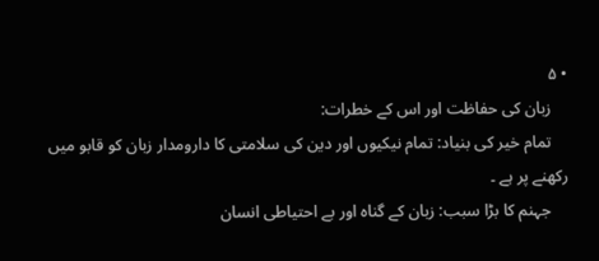• ۵
    زبان کی حفاظت اور اس کے خطرات:
    تمام خیر کی بنیاد: تمام نیکیوں اور دین کی سلامتی کا دارومدار زبان کو قابو میں رکھنے پر ہے ۔
    جہنم کا بڑا سبب: زبان کے گناہ اور بے احتیاطی انسان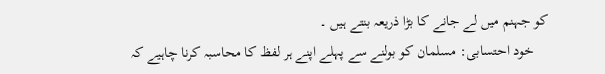کو جہنم میں لے جانے کا بڑا ذریعہ بنتے ہیں ۔
    خود احتسابی: مسلمان کو بولنے سے پہلے اپنے ہر لفظ کا محاسبہ کرنا چاہیے کہ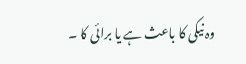وہ نیکی کا باعث ہے یا برائی کا ۔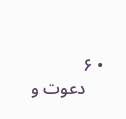• ۶
    دعوت و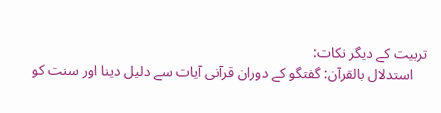تربیت کے دیگر نکات:
    استدلال بالقرآن: گفتگو کے دوران قرآنی آیات سے دلیل دینا اور سنت کو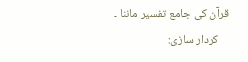قرآن کی جامع تفسیر ماننا ۔
    کردار سازی: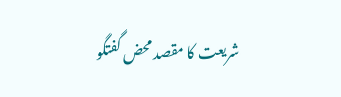شریعت کا مقصد محض گفتگو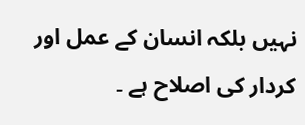نہیں بلکہ انسان کے عمل اور کردار کی اصلاح ہے ۔